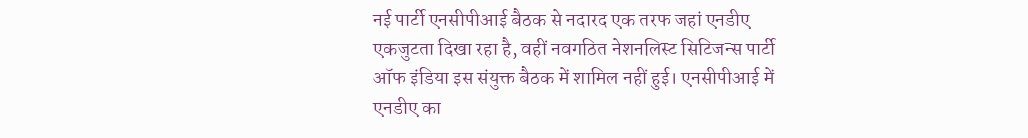नई पार्टी एनसीपीआई बैठक से नदारद एक तरफ जहां एनडीए एकजुटता दिखा रहा है, वहीं नवगठित नेशनलिस्ट सिटिजन्स पार्टी ऑफ इंडिया इस संयुक्त बैठक में शामिल नहीं हुई। एनसीपीआई में एनडीए का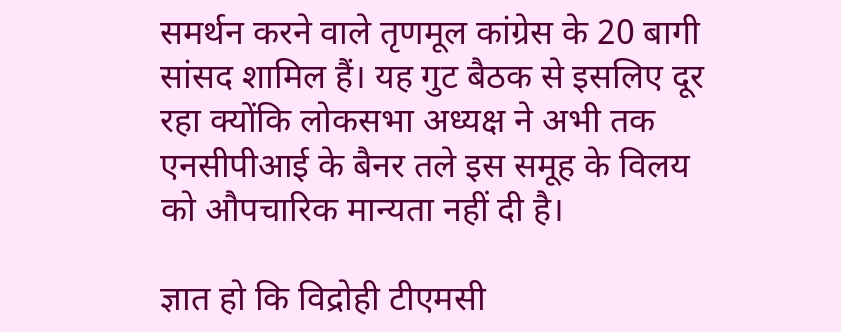समर्थन करने वाले तृणमूल कांग्रेस के 20 बागी सांसद शामिल हैं। यह गुट बैठक से इसलिए दूर रहा क्योंकि लोकसभा अध्यक्ष ने अभी तक एनसीपीआई के बैनर तले इस समूह के विलय को औपचारिक मान्यता नहीं दी है।

ज्ञात हो कि विद्रोही टीएमसी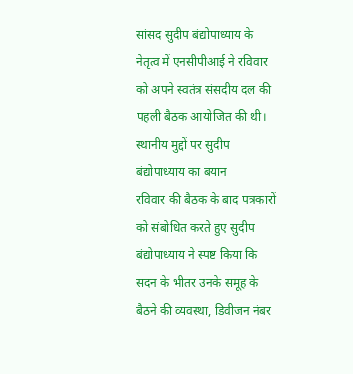सांसद सुदीप बंद्योपाध्याय के नेतृत्व में एनसीपीआई ने रविवार को अपने स्वतंत्र संसदीय दल की पहली बैठक आयोजित की थी।
स्थानीय मुद्दों पर सुदीप बंद्योपाध्याय का बयान
रविवार की बैठक के बाद पत्रकारों को संबोधित करते हुए सुदीप बंद्योपाध्याय ने स्पष्ट किया कि सदन के भीतर उनके समूह के बैठने की व्यवस्था, डिवीजन नंबर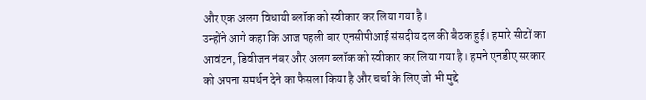और एक अलग विधायी ब्लॉक को स्वीकार कर लिया गया है।
उन्होंने आगे कहा कि आज पहली बार एनसीपीआई संसदीय दल की बैठक हुई। हमारे सीटों का आवंटन, डिवीजन नंबर और अलग ब्लॉक को स्वीकार कर लिया गया है। हमने एनडीए सरकार को अपना समर्थन देने का फैसला किया है और चर्चा के लिए जो भी मुद्दे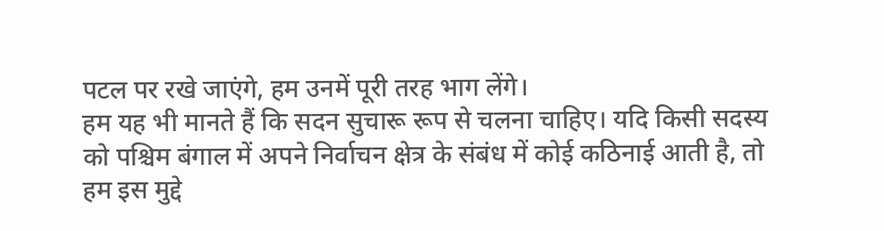पटल पर रखे जाएंगे, हम उनमें पूरी तरह भाग लेंगे।
हम यह भी मानते हैं कि सदन सुचारू रूप से चलना चाहिए। यदि किसी सदस्य को पश्चिम बंगाल में अपने निर्वाचन क्षेत्र के संबंध में कोई कठिनाई आती है, तो हम इस मुद्दे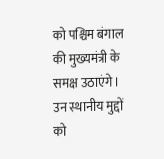को पश्चिम बंगाल की मुख्यमंत्री के समक्ष उठाएंगे। उन स्थानीय मुद्दों को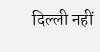दिल्ली नहीं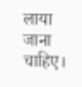लाया जाना चाहिए।